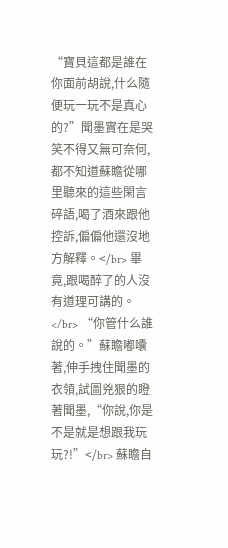“寶貝這都是誰在你面前胡說,什么隨便玩一玩不是真心的?”聞墨實在是哭笑不得又無可奈何,都不知道蘇瞻從哪里聽來的這些閑言碎語,喝了酒來跟他控訴,偏偏他還沒地方解釋。</br> 畢竟,跟喝醉了的人沒有道理可講的。</br> “你管什么誰說的。”蘇瞻嘟囔著,伸手拽住聞墨的衣領,試圖兇狠的瞪著聞墨,“你說,你是不是就是想跟我玩玩?!”</br> 蘇瞻自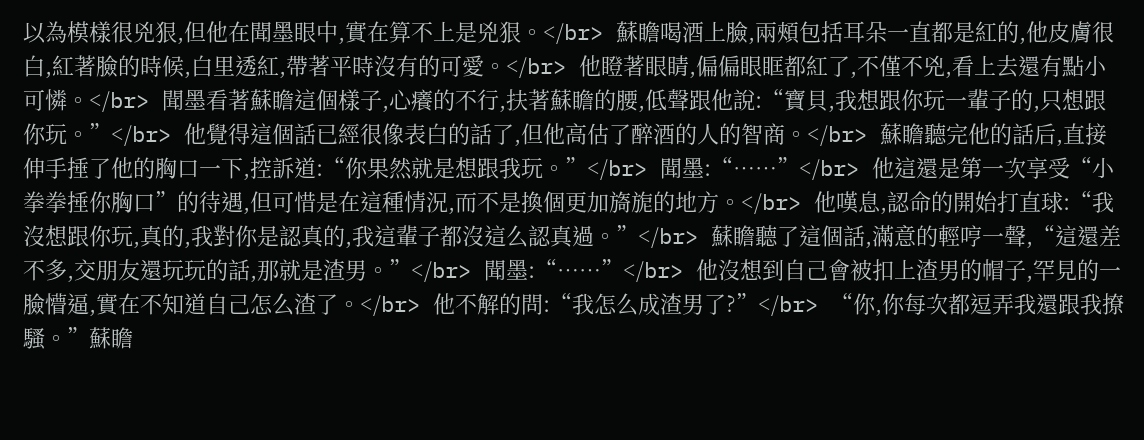以為模樣很兇狠,但他在聞墨眼中,實在算不上是兇狠。</br> 蘇瞻喝酒上臉,兩頰包括耳朵一直都是紅的,他皮膚很白,紅著臉的時候,白里透紅,帶著平時沒有的可愛。</br> 他瞪著眼睛,偏偏眼眶都紅了,不僅不兇,看上去還有點小可憐。</br> 聞墨看著蘇瞻這個樣子,心癢的不行,扶著蘇瞻的腰,低聲跟他說:“寶貝,我想跟你玩一輩子的,只想跟你玩。”</br> 他覺得這個話已經很像表白的話了,但他高估了醉酒的人的智商。</br> 蘇瞻聽完他的話后,直接伸手捶了他的胸口一下,控訴道:“你果然就是想跟我玩。”</br> 聞墨:“……”</br> 他這還是第一次享受“小拳拳捶你胸口”的待遇,但可惜是在這種情況,而不是換個更加旖旎的地方。</br> 他嘆息,認命的開始打直球:“我沒想跟你玩,真的,我對你是認真的,我這輩子都沒這么認真過。”</br> 蘇瞻聽了這個話,滿意的輕哼一聲,“這還差不多,交朋友還玩玩的話,那就是渣男。”</br> 聞墨:“……”</br> 他沒想到自己會被扣上渣男的帽子,罕見的一臉懵逼,實在不知道自己怎么渣了。</br> 他不解的問:“我怎么成渣男了?”</br> “你,你每次都逗弄我還跟我撩騷。”蘇瞻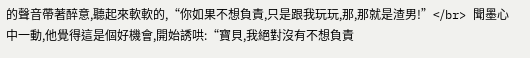的聲音帶著醉意,聽起來軟軟的,“你如果不想負責,只是跟我玩玩,那,那就是渣男!”</br> 聞墨心中一動,他覺得這是個好機會,開始誘哄:“寶貝,我絕對沒有不想負責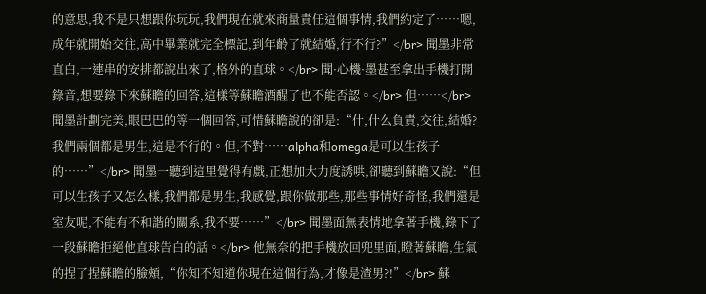的意思,我不是只想跟你玩玩,我們現在就來商量責任這個事情,我們約定了……嗯,成年就開始交往,高中畢業就完全標記,到年齡了就結婚,行不行?”</br> 聞墨非常直白,一連串的安排都說出來了,格外的直球。</br> 聞·心機·墨甚至拿出手機打開錄音,想要錄下來蘇瞻的回答,這樣等蘇瞻酒醒了也不能否認。</br> 但……</br> 聞墨計劃完美,眼巴巴的等一個回答,可惜蘇瞻說的卻是:“什,什么負責,交往,結婚?我們兩個都是男生,這是不行的。但,不對……alpha和omega是可以生孩子的……”</br> 聞墨一聽到這里覺得有戲,正想加大力度誘哄,卻聽到蘇瞻又說:“但可以生孩子又怎么樣,我們都是男生,我感覺,跟你做那些,那些事情好奇怪,我們還是室友呢,不能有不和諧的關系,我不要……”</br> 聞墨面無表情地拿著手機,錄下了一段蘇瞻拒絕他直球告白的話。</br> 他無奈的把手機放回兜里面,瞪著蘇瞻,生氣的捏了捏蘇瞻的臉頰,“你知不知道你現在這個行為,才像是渣男?!”</br> 蘇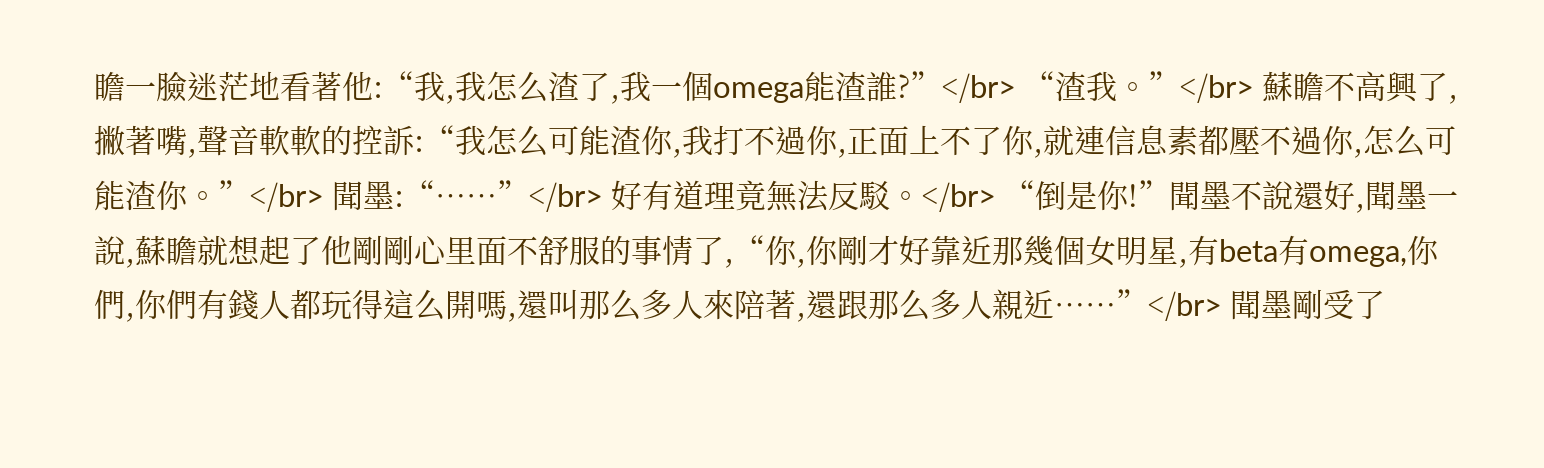瞻一臉迷茫地看著他:“我,我怎么渣了,我一個omega能渣誰?”</br> “渣我。”</br> 蘇瞻不高興了,撇著嘴,聲音軟軟的控訴:“我怎么可能渣你,我打不過你,正面上不了你,就連信息素都壓不過你,怎么可能渣你。”</br> 聞墨:“……”</br> 好有道理竟無法反駁。</br> “倒是你!”聞墨不說還好,聞墨一說,蘇瞻就想起了他剛剛心里面不舒服的事情了,“你,你剛才好靠近那幾個女明星,有beta有omega,你們,你們有錢人都玩得這么開嗎,還叫那么多人來陪著,還跟那么多人親近……”</br> 聞墨剛受了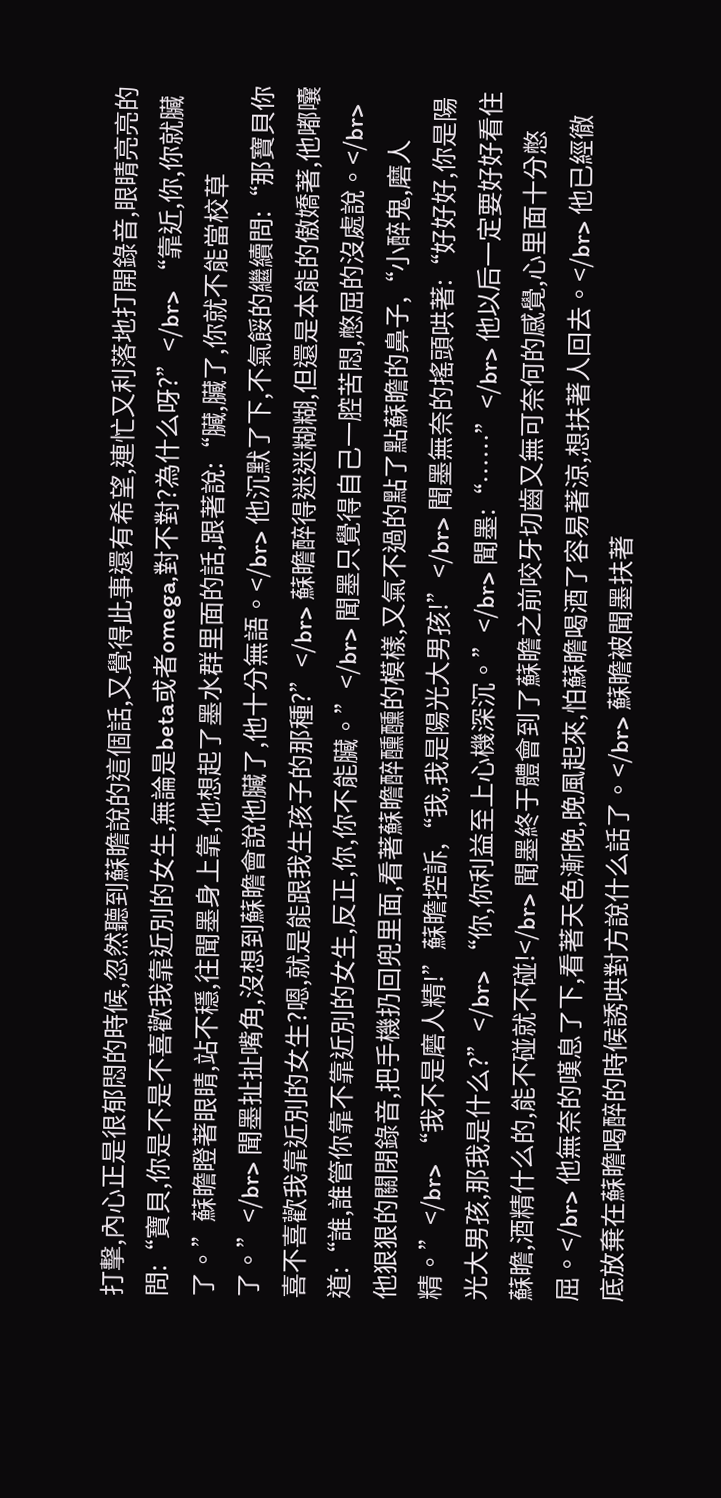打擊,內心正是很郁悶的時候,忽然聽到蘇瞻說的這個話,又覺得此事還有希望,連忙又利落地打開錄音,眼睛亮亮的問:“寶貝,你是不是不喜歡我靠近別的女生,無論是beta或者omega,對不對?為什么呀?”</br> “靠近,你,你就臟了。”蘇瞻瞪著眼睛,站不穩,往聞墨身上靠,他想起了墨水群里面的話,跟著說:“臟,臟了,你就不能當校草了。”</br> 聞墨扯扯嘴角,沒想到蘇瞻會說他臟了,他十分無語。</br> 他沉默了下,不氣餒的繼續問:“那寶貝你喜不喜歡我靠近別的女生?嗯,就是能跟我生孩子的那種?”</br> 蘇瞻醉得迷迷糊糊,但還是本能的傲嬌著,他嘟囔道:“誰,誰管你靠不靠近別的女生,反正,你,你不能臟。”</br> 聞墨只覺得自己一腔苦悶,憋屈的沒處說。</br> 他狠狠的關閉錄音,把手機扔回兜里面,看著蘇瞻醉醺醺的模樣,又氣不過的點了點蘇瞻的鼻子,“小醉鬼,磨人精。”</br> “我不是磨人精!”蘇瞻控訴,“我,我是陽光大男孩!”</br> 聞墨無奈的搖頭哄著:“好好好,你是陽光大男孩,那我是什么?”</br> “你,你利益至上心機深沉。”</br> 聞墨:“……”</br> 他以后一定要好好看住蘇瞻,酒精什么的,能不碰就不碰!</br> 聞墨終于體會到了蘇瞻之前咬牙切齒又無可奈何的感覺,心里面十分憋屈。</br> 他無奈的嘆息了下,看著天色漸晚,晚風起來,怕蘇瞻喝酒了容易著涼,想扶著人回去。</br> 他已經徹底放棄在蘇瞻喝醉的時候誘哄對方說什么話了。</br> 蘇瞻被聞墨扶著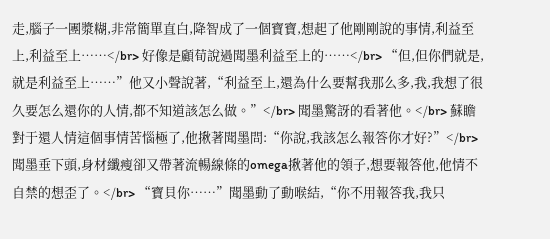走,腦子一團漿糊,非常簡單直白,降智成了一個寶寶,想起了他剛剛說的事情,利益至上,利益至上……</br> 好像是顧荀說過聞墨利益至上的……</br> “但,但你們就是,就是利益至上……”他又小聲說著,“利益至上,還為什么要幫我那么多,我,我想了很久要怎么還你的人情,都不知道該怎么做。”</br> 聞墨驚訝的看著他。</br> 蘇瞻對于還人情這個事情苦惱極了,他揪著聞墨問:“你說,我該怎么報答你才好?”</br> 聞墨垂下頭,身材纖瘦卻又帶著流暢線條的omega揪著他的領子,想要報答他,他情不自禁的想歪了。</br> “寶貝你……”聞墨動了動喉結,“你不用報答我,我只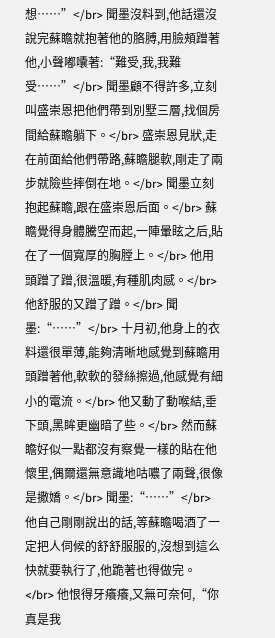想……”</br> 聞墨沒料到,他話還沒說完蘇瞻就抱著他的胳膊,用臉頰蹭著他,小聲嘟囔著:“難受,我,我難受……”</br> 聞墨顧不得許多,立刻叫盛崇恩把他們帶到別墅三層,找個房間給蘇瞻躺下。</br> 盛崇恩見狀,走在前面給他們帶路,蘇瞻腿軟,剛走了兩步就險些摔倒在地。</br> 聞墨立刻抱起蘇瞻,跟在盛崇恩后面。</br> 蘇瞻覺得身體騰空而起,一陣暈眩之后,貼在了一個寬厚的胸膛上。</br> 他用頭蹭了蹭,很溫暖,有種肌肉感。</br> 他舒服的又蹭了蹭。</br> 聞墨:“……”</br> 十月初,他身上的衣料還很單薄,能夠清晰地感覺到蘇瞻用頭蹭著他,軟軟的發絲擦過,他感覺有細小的電流。</br> 他又動了動喉結,垂下頭,黑眸更幽暗了些。</br> 然而蘇瞻好似一點都沒有察覺一樣的貼在他懷里,偶爾還無意識地咕噥了兩聲,很像是撒嬌。</br> 聞墨:“……”</br> 他自己剛剛說出的話,等蘇瞻喝酒了一定把人伺候的舒舒服服的,沒想到這么快就要執行了,他跪著也得做完。</br> 他恨得牙癢癢,又無可奈何,“你真是我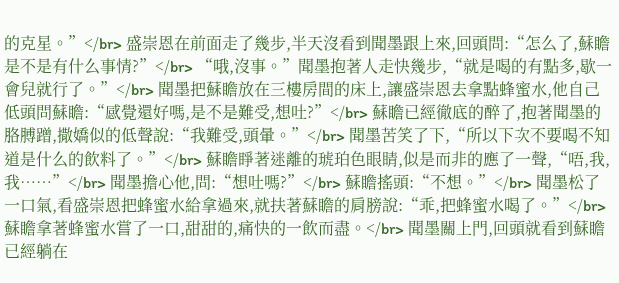的克星。”</br> 盛崇恩在前面走了幾步,半天沒看到聞墨跟上來,回頭問:“怎么了,蘇瞻是不是有什么事情?”</br> “哦,沒事。”聞墨抱著人走快幾步,“就是喝的有點多,歇一會兒就行了。”</br> 聞墨把蘇瞻放在三樓房間的床上,讓盛崇恩去拿點蜂蜜水,他自己低頭問蘇瞻:“感覺還好嗎,是不是難受,想吐?”</br> 蘇瞻已經徹底的醉了,抱著聞墨的胳膊蹭,撒嬌似的低聲說:“我難受,頭暈。”</br> 聞墨苦笑了下,“所以下次不要喝不知道是什么的飲料了。”</br> 蘇瞻睜著迷離的琥珀色眼睛,似是而非的應了一聲,“唔,我,我……”</br> 聞墨擔心他,問:“想吐嗎?”</br> 蘇瞻搖頭:“不想。”</br> 聞墨松了一口氣,看盛崇恩把蜂蜜水給拿過來,就扶著蘇瞻的肩膀說:“乖,把蜂蜜水喝了。”</br> 蘇瞻拿著蜂蜜水嘗了一口,甜甜的,痛快的一飲而盡。</br> 聞墨關上門,回頭就看到蘇瞻已經躺在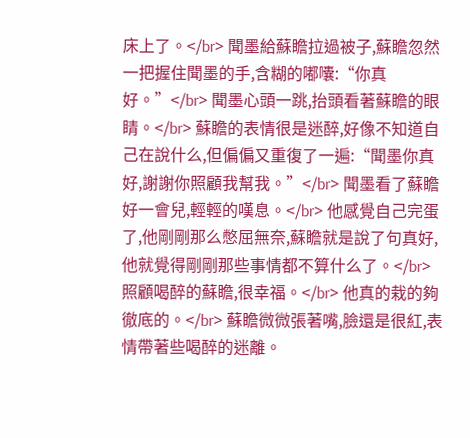床上了。</br> 聞墨給蘇瞻拉過被子,蘇瞻忽然一把握住聞墨的手,含糊的嘟囔:“你真好。”</br> 聞墨心頭一跳,抬頭看著蘇瞻的眼睛。</br> 蘇瞻的表情很是迷醉,好像不知道自己在說什么,但偏偏又重復了一遍:“聞墨你真好,謝謝你照顧我幫我。”</br> 聞墨看了蘇瞻好一會兒,輕輕的嘆息。</br> 他感覺自己完蛋了,他剛剛那么憋屈無奈,蘇瞻就是說了句真好,他就覺得剛剛那些事情都不算什么了。</br> 照顧喝醉的蘇瞻,很幸福。</br> 他真的栽的夠徹底的。</br> 蘇瞻微微張著嘴,臉還是很紅,表情帶著些喝醉的迷離。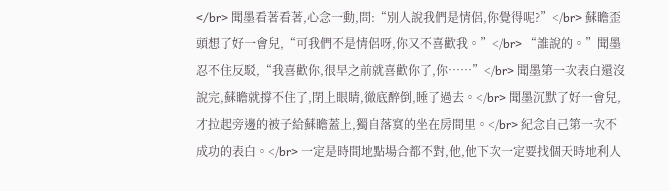</br> 聞墨看著看著,心念一動,問:“別人說我們是情侶,你覺得呢?”</br> 蘇瞻歪頭想了好一會兒,“可我們不是情侶呀,你又不喜歡我。”</br> “誰說的。”聞墨忍不住反駁,“我喜歡你,很早之前就喜歡你了,你……”</br> 聞墨第一次表白還沒說完,蘇瞻就撐不住了,閉上眼睛,徹底醉倒,睡了過去。</br> 聞墨沉默了好一會兒,才拉起旁邊的被子給蘇瞻蓋上,獨自落寞的坐在房間里。</br> 紀念自己第一次不成功的表白。</br> 一定是時間地點場合都不對,他,他下次一定要找個天時地利人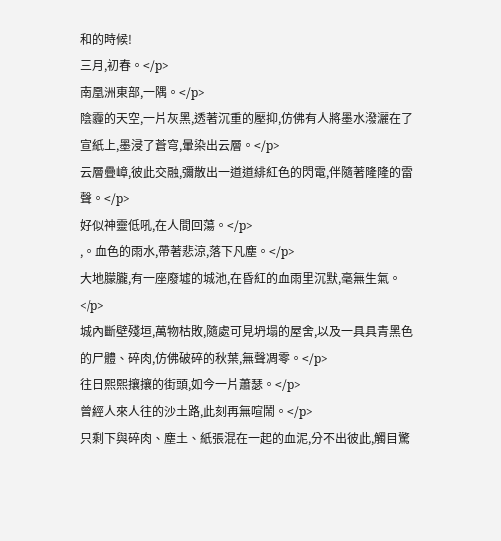和的時候!
三月,初春。</p>
南凰洲東部,一隅。</p>
陰霾的天空,一片灰黑,透著沉重的壓抑,仿佛有人將墨水潑灑在了宣紙上,墨浸了蒼穹,暈染出云層。</p>
云層疊嶂,彼此交融,彌散出一道道緋紅色的閃電,伴隨著隆隆的雷聲。</p>
好似神靈低吼,在人間回蕩。</p>
,。血色的雨水,帶著悲涼,落下凡塵。</p>
大地朦朧,有一座廢墟的城池,在昏紅的血雨里沉默,毫無生氣。</p>
城內斷壁殘垣,萬物枯敗,隨處可見坍塌的屋舍,以及一具具青黑色的尸體、碎肉,仿佛破碎的秋葉,無聲凋零。</p>
往日熙熙攘攘的街頭,如今一片蕭瑟。</p>
曾經人來人往的沙土路,此刻再無喧鬧。</p>
只剩下與碎肉、塵土、紙張混在一起的血泥,分不出彼此,觸目驚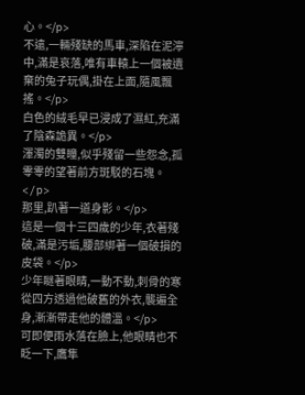心。</p>
不遠,一輛殘缺的馬車,深陷在泥濘中,滿是哀落,唯有車轅上一個被遺棄的兔子玩偶,掛在上面,隨風飄搖。</p>
白色的絨毛早已浸成了濕紅,充滿了陰森詭異。</p>
渾濁的雙瞳,似乎殘留一些怨念,孤零零的望著前方斑駁的石塊。</p>
那里,趴著一道身影。</p>
這是一個十三四歲的少年,衣著殘破,滿是污垢,腰部綁著一個破損的皮袋。</p>
少年瞇著眼睛,一動不動,刺骨的寒從四方透過他破舊的外衣,襲遍全身,漸漸帶走他的體溫。</p>
可即便雨水落在臉上,他眼睛也不眨一下,鷹隼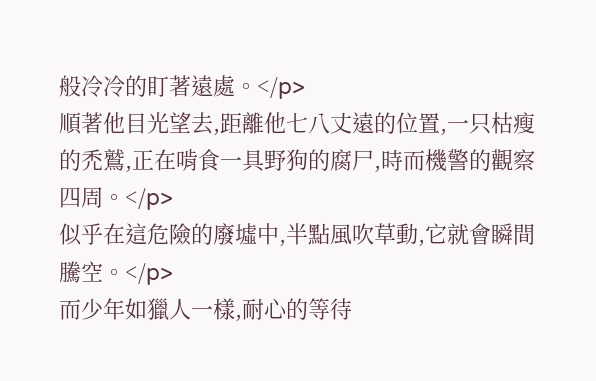般冷冷的盯著遠處。</p>
順著他目光望去,距離他七八丈遠的位置,一只枯瘦的禿鷲,正在啃食一具野狗的腐尸,時而機警的觀察四周。</p>
似乎在這危險的廢墟中,半點風吹草動,它就會瞬間騰空。</p>
而少年如獵人一樣,耐心的等待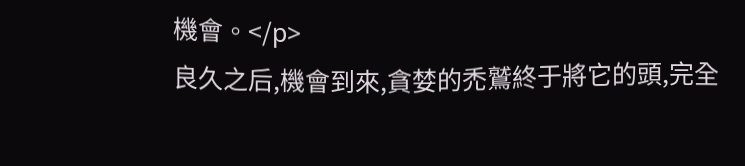機會。</p>
良久之后,機會到來,貪婪的禿鷲終于將它的頭,完全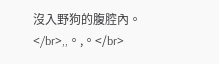沒入野狗的腹腔內。</br>,,。,。</br>